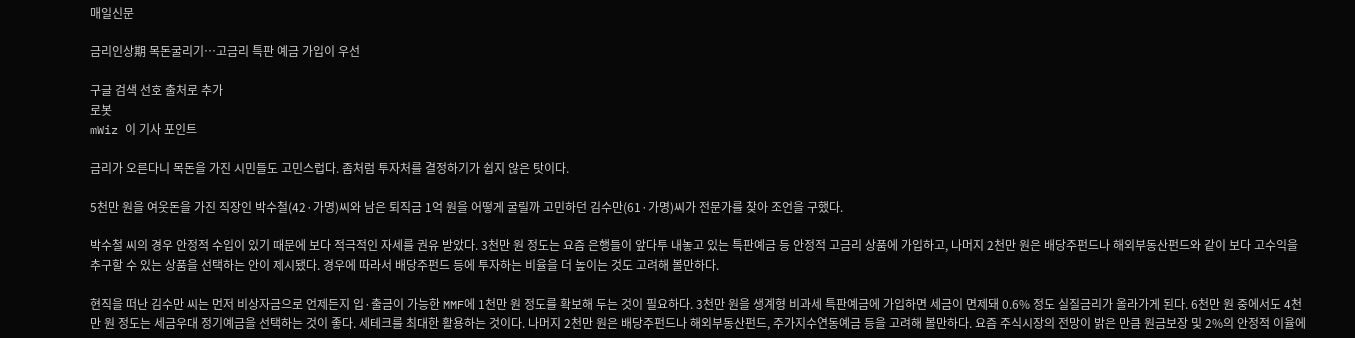매일신문

금리인상期 목돈굴리기…고금리 특판 예금 가입이 우선

구글 검색 선호 출처로 추가
로봇
mWiz 이 기사 포인트

금리가 오른다니 목돈을 가진 시민들도 고민스럽다. 좀처럼 투자처를 결정하기가 쉽지 않은 탓이다.

5천만 원을 여웃돈을 가진 직장인 박수철(42·가명)씨와 남은 퇴직금 1억 원을 어떻게 굴릴까 고민하던 김수만(61·가명)씨가 전문가를 찾아 조언을 구했다.

박수철 씨의 경우 안정적 수입이 있기 때문에 보다 적극적인 자세를 권유 받았다. 3천만 원 정도는 요즘 은행들이 앞다투 내놓고 있는 특판예금 등 안정적 고금리 상품에 가입하고, 나머지 2천만 원은 배당주펀드나 해외부동산펀드와 같이 보다 고수익을 추구할 수 있는 상품을 선택하는 안이 제시됐다. 경우에 따라서 배당주펀드 등에 투자하는 비율을 더 높이는 것도 고려해 볼만하다.

현직을 떠난 김수만 씨는 먼저 비상자금으로 언제든지 입·출금이 가능한 MMF에 1천만 원 정도를 확보해 두는 것이 필요하다. 3천만 원을 생계형 비과세 특판예금에 가입하면 세금이 면제돼 0.6% 정도 실질금리가 올라가게 된다. 6천만 원 중에서도 4천만 원 정도는 세금우대 정기예금을 선택하는 것이 좋다. 세테크를 최대한 활용하는 것이다. 나머지 2천만 원은 배당주펀드나 해외부동산펀드, 주가지수연동예금 등을 고려해 볼만하다. 요즘 주식시장의 전망이 밝은 만큼 원금보장 및 2%의 안정적 이율에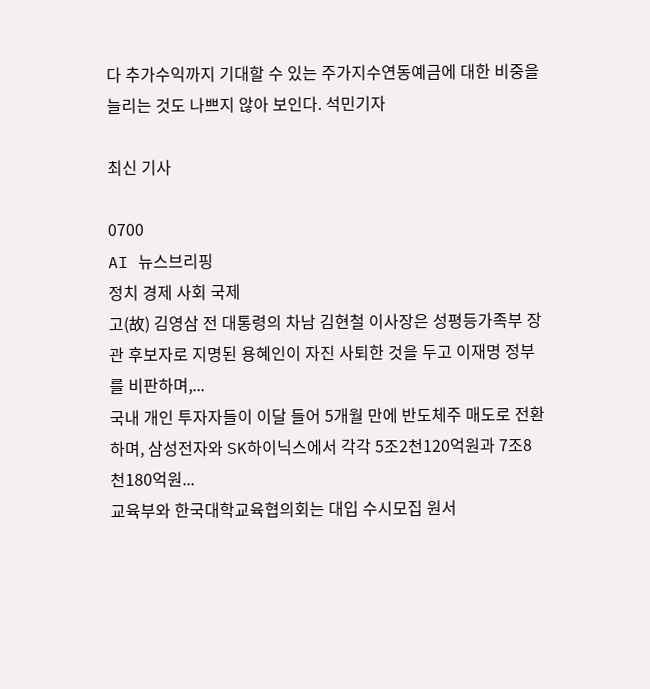다 추가수익까지 기대할 수 있는 주가지수연동예금에 대한 비중을 늘리는 것도 나쁘지 않아 보인다. 석민기자

최신 기사

0700
AI 뉴스브리핑
정치 경제 사회 국제
고(故) 김영삼 전 대통령의 차남 김현철 이사장은 성평등가족부 장관 후보자로 지명된 용혜인이 자진 사퇴한 것을 두고 이재명 정부를 비판하며,...
국내 개인 투자자들이 이달 들어 5개월 만에 반도체주 매도로 전환하며, 삼성전자와 SK하이닉스에서 각각 5조2천120억원과 7조8천180억원...
교육부와 한국대학교육협의회는 대입 수시모집 원서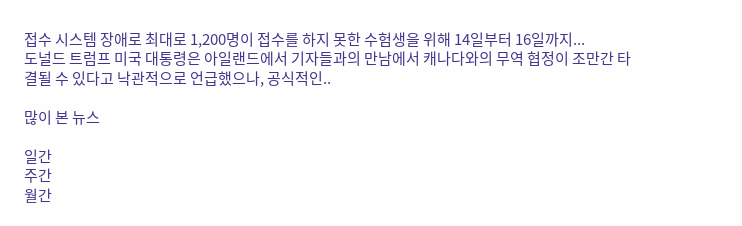접수 시스템 장애로 최대로 1,200명이 접수를 하지 못한 수험생을 위해 14일부터 16일까지...
도널드 트럼프 미국 대통령은 아일랜드에서 기자들과의 만남에서 캐나다와의 무역 협정이 조만간 타결될 수 있다고 낙관적으로 언급했으나, 공식적인..

많이 본 뉴스

일간
주간
월간